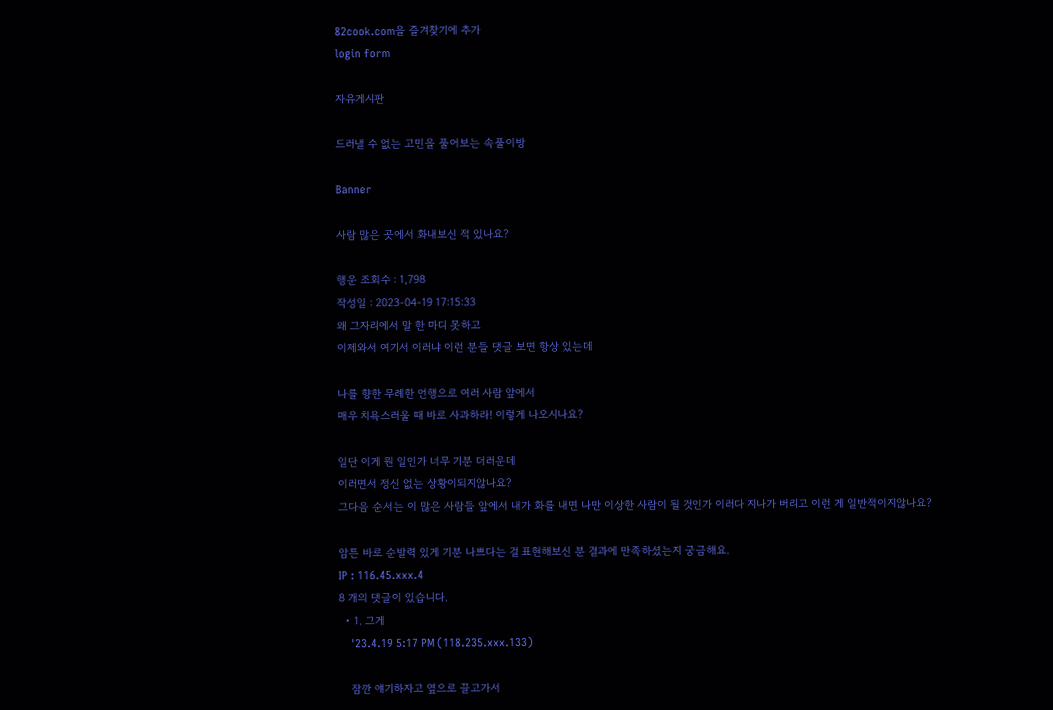82cook.com을 즐겨찾기에 추가
login form

자유게시판

드러낼 수 없는 고민을 풀어보는 속풀이방

Banner

사람 많은 곳에서 화내보신 적 있나요?

행운 조회수 : 1,798
작성일 : 2023-04-19 17:15:33
왜 그자리에서 말 한 마디 못하고
이제와서 여기서 이러냐 이런 분들 댓글 보면 항상 있는데

나를 향한 무례한 언행으로 여러 사람 앞에서
매우 치욕스러울 때 바로 사과하라! 이렇게 나오시나요?

일단 이게 뭔 일인가 너무 기분 더러운데
이러면서 정신 없는 상황이되지않나요?
그다음 순서는 이 많은 사람들 앞에서 내가 화를 내면 나만 이상한 사람이 될 것인가 이러다 지나가 버리고 이런 게 일반적이지않나요?

암튼 바로 순발력 있게 기분 나쁘다는 걸 표현해보신 분 결과에 만족하셨는지 궁금해요.
IP : 116.45.xxx.4
8 개의 댓글이 있습니다.
  • 1. 그게
    '23.4.19 5:17 PM (118.235.xxx.133)

    잠깐 얘기하자고 옆으로 끌고가서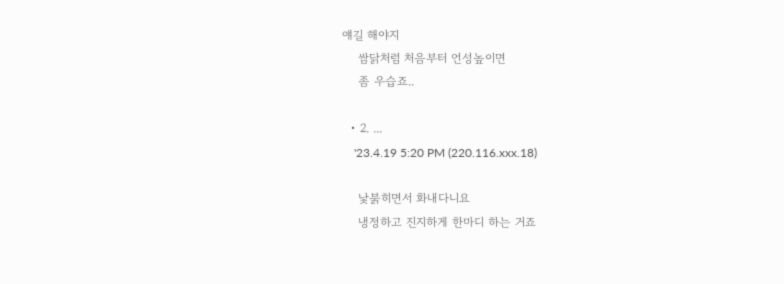얘길 해야지
    쌈닭처럼 처음부터 언성높이면
    좀 우습죠..

  • 2. ...
    '23.4.19 5:20 PM (220.116.xxx.18)

    낯붉히면서 화내다니요
    냉정하고 진지하게 한마디 하는 거죠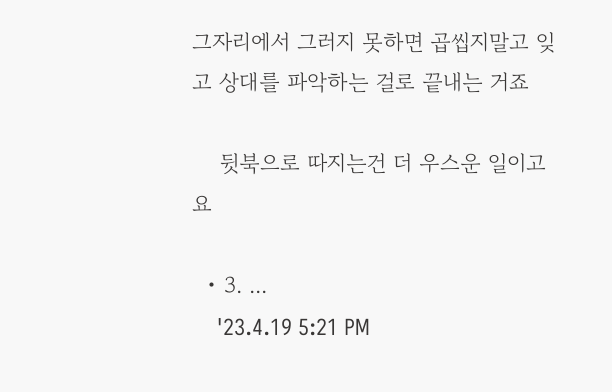그자리에서 그러지 못하면 곱씹지말고 잊고 상대를 파악하는 걸로 끝내는 거죠

    뒷북으로 따지는건 더 우스운 일이고요

  • 3. ...
    '23.4.19 5:21 PM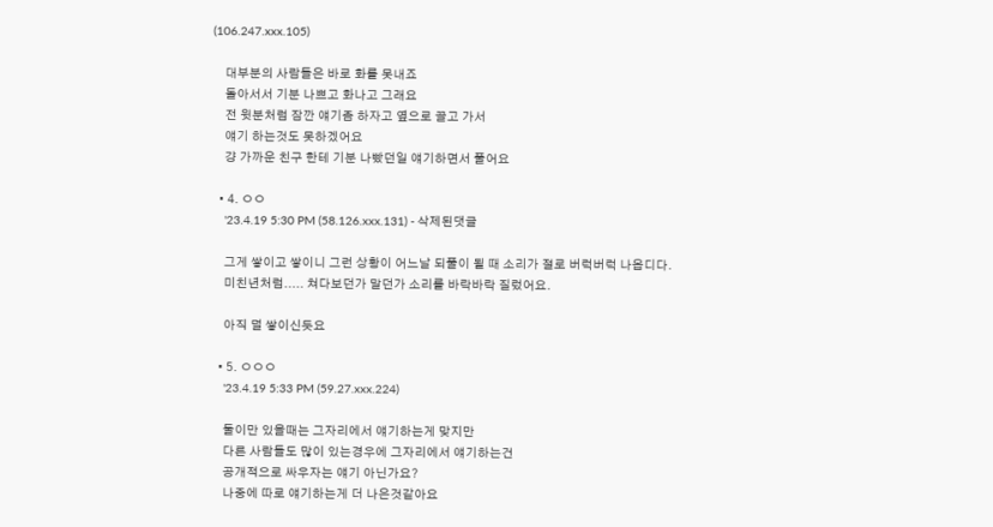(106.247.xxx.105)

    대부분의 사람들은 바로 화를 못내죠
    돌아서서 기분 나쁘고 화나고 그래요
    전 윗분처럼 잠깐 얘기좀 하자고 옆으로 끌고 가서
    얘기 하는것도 못하겠어요
    걍 가까운 친구 한테 기분 나빴던일 얘기하면서 풀어요

  • 4. ㅇㅇ
    '23.4.19 5:30 PM (58.126.xxx.131) - 삭제된댓글

    그게 쌓이고 쌓이니 그런 상황이 어느날 되풀이 될 때 소리가 절로 버럭버럭 나옵디다.
    미친년처럼..... 쳐다보던가 말던가 소리를 바락바락 질렀어요.

    아직 덜 쌓이신듯요

  • 5. ㅇㅇㅇ
    '23.4.19 5:33 PM (59.27.xxx.224)

    둘이만 있을때는 그자리에서 얘기하는게 맞지만
    다른 사람들도 많이 있는경우에 그자리에서 얘기하는건
    공개적으로 싸우자는 얘기 아닌가요?
    나중에 따로 얘기하는게 더 나은것같아요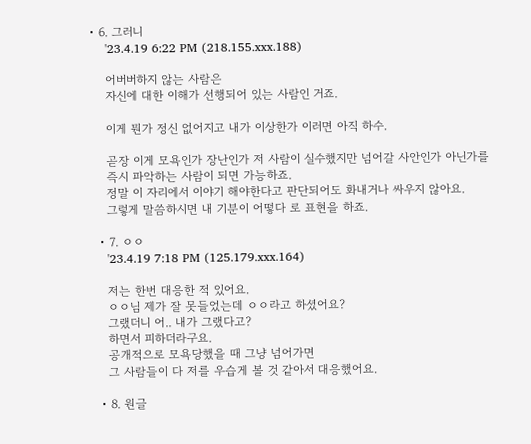• 6. 그러니
    '23.4.19 6:22 PM (218.155.xxx.188)

    어버버하지 않는 사람은
    자신에 대한 이해가 선행되어 있는 사람인 거죠.

    이게 뭔가 정신 없어지고 내가 이상한가 이러면 아직 하수.

    곧장 이게 모욕인가 장난인가 저 사람이 실수했지만 넘어갈 사안인가 아닌가를
    즉시 파악하는 사람이 되면 가능하죠.
    정말 이 자리에서 이야기 해야한다고 판단되어도 화내거나 싸우지 않아요.
    그렇게 말씀하시면 내 기분이 어떻다 로 표현을 하죠.

  • 7. ㅇㅇ
    '23.4.19 7:18 PM (125.179.xxx.164)

    저는 한번 대응한 적 있어요.
    ㅇㅇ님 제가 잘 못들었는데 ㅇㅇ라고 하셨어요?
    그랬더니 어.. 내가 그랬다고?
    하면서 피하더라구요.
    공개적으로 모욕당했을 때 그냥 넘어가면
    그 사람들이 다 저를 우습게 볼 것 같아서 대응했어요.

  • 8. 원글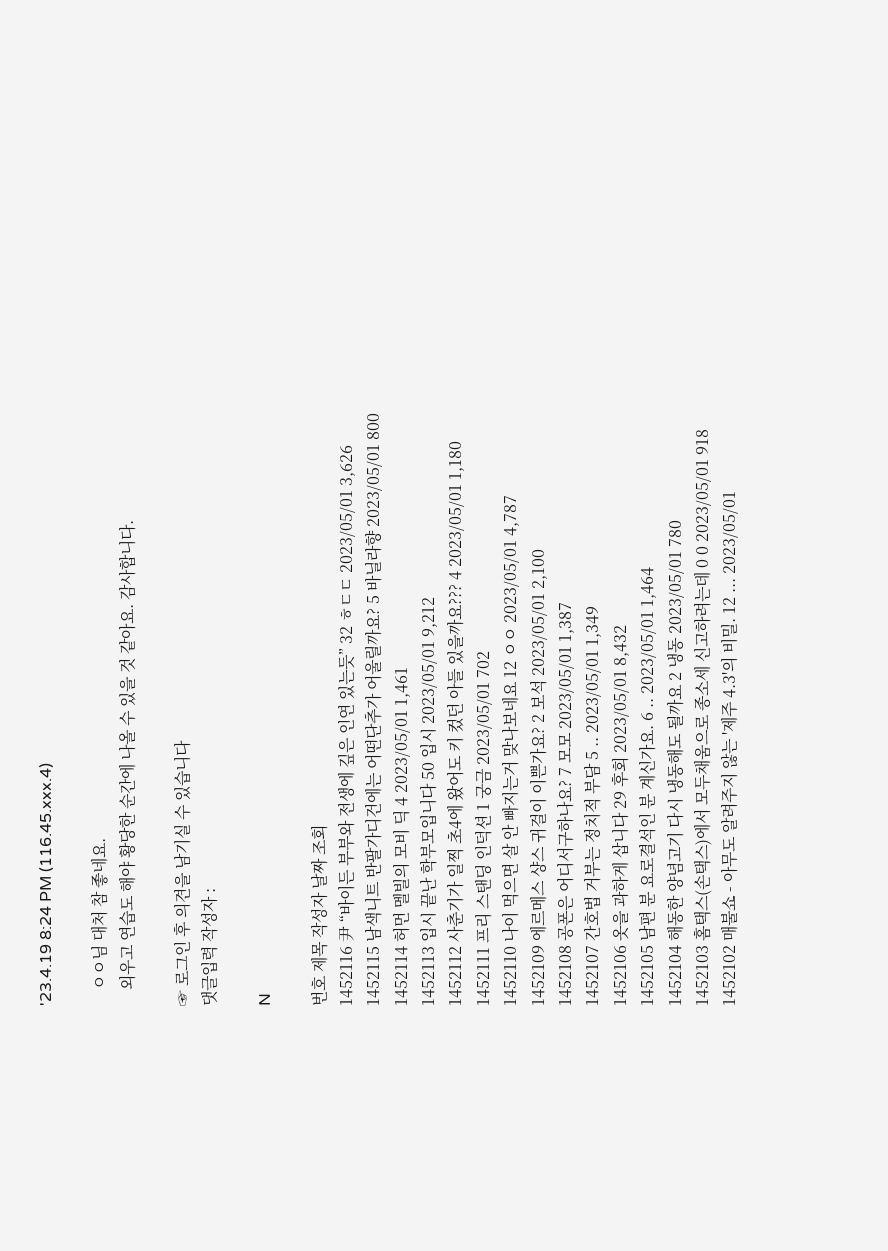'23.4.19 8:24 PM (116.45.xxx.4)

    ㅇㅇ님 대처 참 좋네요.
    외우고 연습도 해야 황당한 순간에 나올 수 있을 것 같아요. 감사합니다.

☞ 로그인 후 의견을 남기실 수 있습니다
댓글입력 작성자 :

N

번호 제목 작성자 날짜 조회
1452116 尹 “바이든 부부와 전생에 깊은 인연 있는듯” 32 ㅎㄷㄷ 2023/05/01 3,626
1452115 남색니트 반팔가디건에는 어떤단추가 어울릴까요? 5 바닐라향 2023/05/01 800
1452114 허먼 멜빌의 모비 딕 4 2023/05/01 1,461
1452113 입시 끝난 학부모입니다 50 입시 2023/05/01 9,212
1452112 사춘기가 일찍 초4에 왔어도 키 컸던 아들 있을까요??? 4 2023/05/01 1,180
1452111 프리 스탠딩 인덕션 1 궁금 2023/05/01 702
1452110 나이 먹으면 살 안 빠지는거 맞나보네요 12 ㅇㅇ 2023/05/01 4,787
1452109 에르메스 샹스 귀걸이 이쁜가요? 2 보석 2023/05/01 2,100
1452108 공폰은 어디서구하나요? 7 모모 2023/05/01 1,387
1452107 간호법 거부는 정치적 부담 5 .. 2023/05/01 1,349
1452106 옷을 과하게 삽니다 29 후회 2023/05/01 8,432
1452105 남편 분 요로결석인 분 계신가요. 6 .. 2023/05/01 1,464
1452104 해동한 양념고기 다시 냉동해도 될까요 2 냉동 2023/05/01 780
1452103 홈택스(손택스)에서 모두채움으로 종소세 신고하려는데 0 0 2023/05/01 918
1452102 매불쇼 - 아무도 알려주지 않는 '제주 4.3'의 비밀. 12 ... 2023/05/01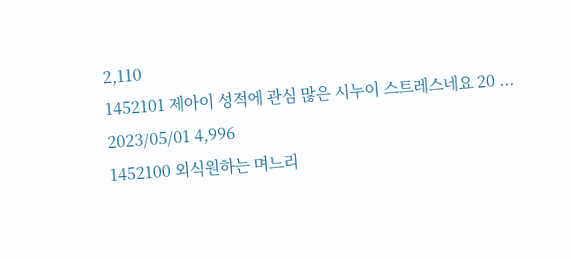2,110
1452101 제아이 성적에 관심 많은 시누이 스트레스네요 20 ... 2023/05/01 4,996
1452100 외식원하는 며느리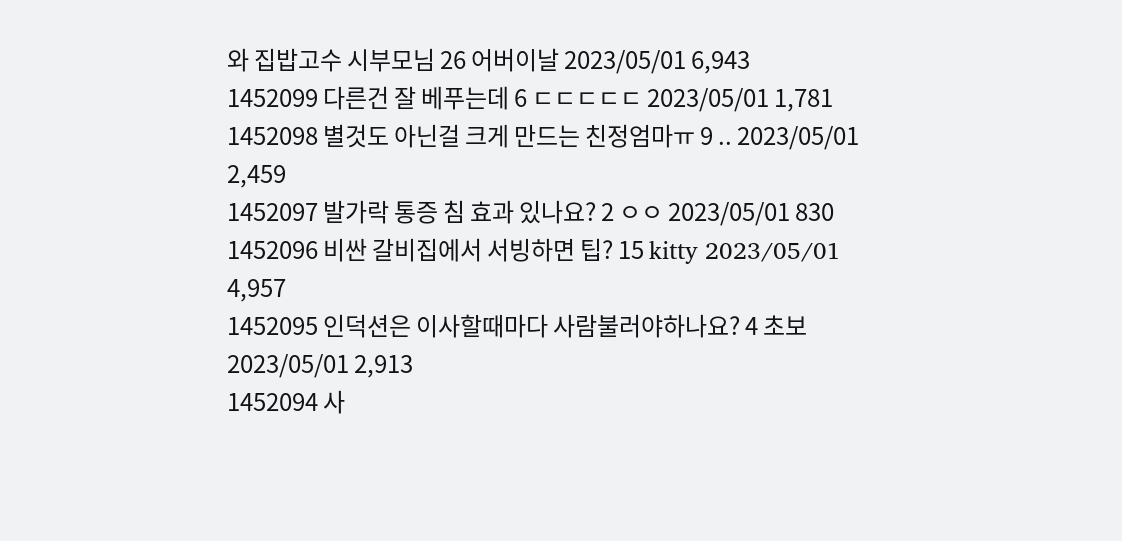와 집밥고수 시부모님 26 어버이날 2023/05/01 6,943
1452099 다른건 잘 베푸는데 6 ㄷㄷㄷㄷㄷ 2023/05/01 1,781
1452098 별것도 아닌걸 크게 만드는 친정엄마ㅠ 9 .. 2023/05/01 2,459
1452097 발가락 통증 침 효과 있나요? 2 ㅇㅇ 2023/05/01 830
1452096 비싼 갈비집에서 서빙하면 팁? 15 kitty 2023/05/01 4,957
1452095 인덕션은 이사할때마다 사람불러야하나요? 4 초보 2023/05/01 2,913
1452094 사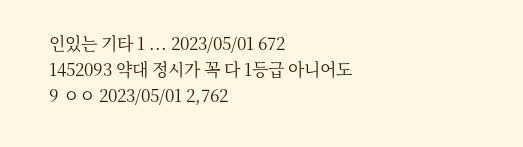인있는 기타 1 ... 2023/05/01 672
1452093 약대 정시가 꼭 다 1등급 아니어도 9 ㅇㅇ 2023/05/01 2,762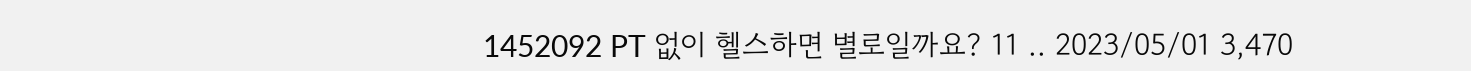1452092 PT 없이 헬스하면 별로일까요? 11 .. 2023/05/01 3,470